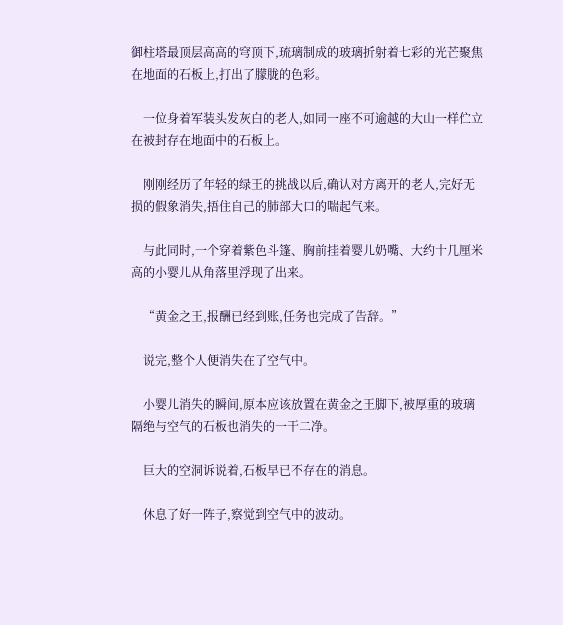御柱塔最顶层高高的穹顶下,琉璃制成的玻璃折射着七彩的光芒聚焦在地面的石板上,打出了朦胧的色彩。

    一位身着军装头发灰白的老人,如同一座不可逾越的大山一样伫立在被封存在地面中的石板上。

    刚刚经历了年轻的绿王的挑战以后,确认对方离开的老人,完好无损的假象消失,捂住自己的肺部大口的喘起气来。

    与此同时,一个穿着紫色斗篷、胸前挂着婴儿奶嘴、大约十几厘米高的小婴儿从角落里浮现了出来。

    “黄金之王,报酬已经到账,任务也完成了告辞。”

    说完,整个人便消失在了空气中。

    小婴儿消失的瞬间,原本应该放置在黄金之王脚下,被厚重的玻璃隔绝与空气的石板也消失的一干二净。

    巨大的空洞诉说着,石板早已不存在的消息。

    休息了好一阵子,察觉到空气中的波动。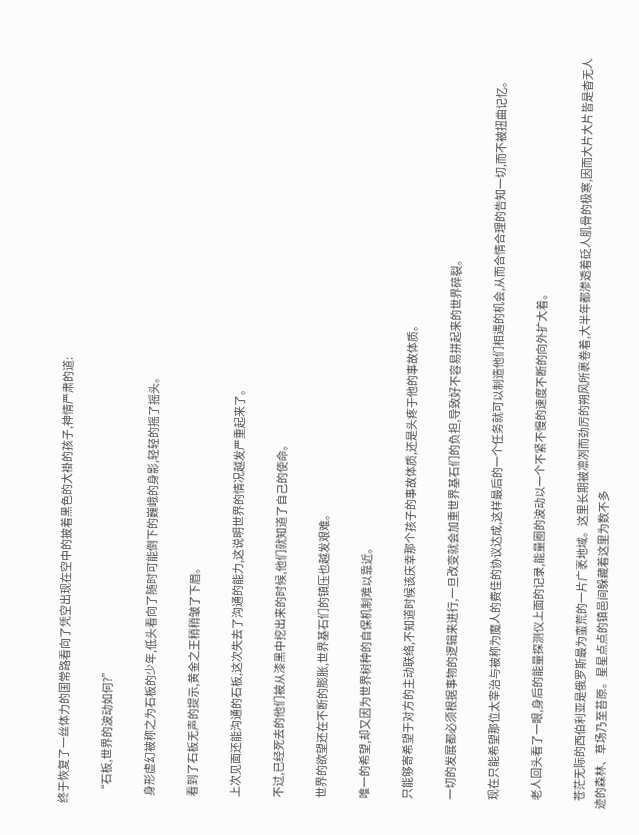终于恢复了一丝体力的国常路看向了凭空出现在空中的披着黑色的大褂的孩子,神情严肃的道:

    “石板,世界的波动如何?”

    身形虚幻被称之为石板的少年,低头看向了随时可能倒下的巍峨的身影,轻轻的摇了摇头。

    看到了石板无声的提示,黄金之王稍稍皱了下眉。

    上次见面还能沟通的石板,这次失去了沟通的能力,这说明世界的情况越发严重起来了。

    不过,已经死去的他们被从漆黑中挖出来的时候,他们就知道了自己的使命。

    世界的欲望还在不断的膨胀,世界基石们的镇压也越发艰难。

    唯一的希望,却又因为世界树种的自保机制难以靠近。

    只能够寄希望于对方的主动联络,不知道时候该庆幸那个孩子的事故体质,还是头疼于他的事故体质。

    一切的发展都必须根据事物的逻辑来进行,一旦改变就会加重世界基石们的负担,导致好不容易拼起来的世界碎裂。

    现在只能希望那位太宰治与被称为魔人的费佳的协议达成,这样最后的一个任务就可以制造他们相遇的机会,从而合情合理的告知一切,而不被扭曲记忆。

    老人回头看了一眼,身后的能量探测仪上面的记录,能量圈的波动以一个不紧不慢的速度不断的向外扩大着。

    苍茫无际的西伯利亚是俄罗斯最为蛮荒的一片广袤地域。这里长期被凛冽而劲厉的朔风所裹卷着,大半年都渗透着砭人肌骨的极寒,因而大片大片皆是杳无人迹的森林、草场乃至苔原。星星点点的镇邑间躲藏着这里为数不多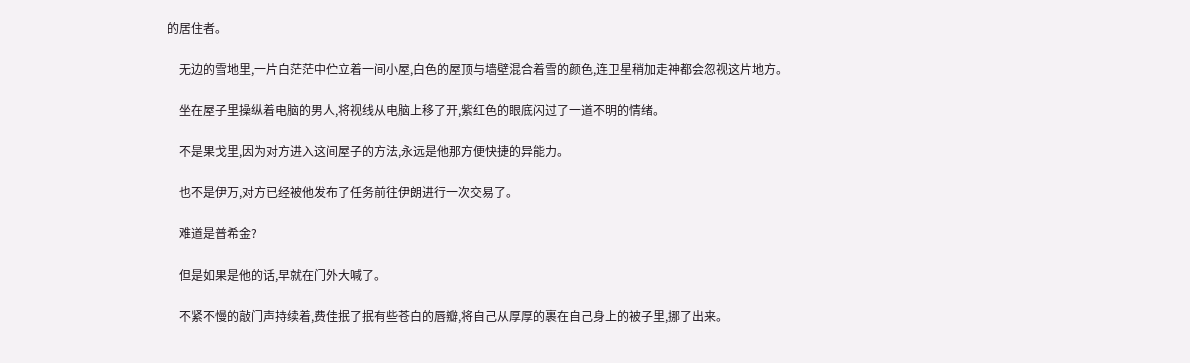的居住者。

    无边的雪地里,一片白茫茫中伫立着一间小屋,白色的屋顶与墙壁混合着雪的颜色,连卫星稍加走神都会忽视这片地方。

    坐在屋子里操纵着电脑的男人,将视线从电脑上移了开,紫红色的眼底闪过了一道不明的情绪。

    不是果戈里,因为对方进入这间屋子的方法,永远是他那方便快捷的异能力。

    也不是伊万,对方已经被他发布了任务前往伊朗进行一次交易了。

    难道是普希金?

    但是如果是他的话,早就在门外大喊了。

    不紧不慢的敲门声持续着,费佳抿了抿有些苍白的唇瓣,将自己从厚厚的裹在自己身上的被子里,挪了出来。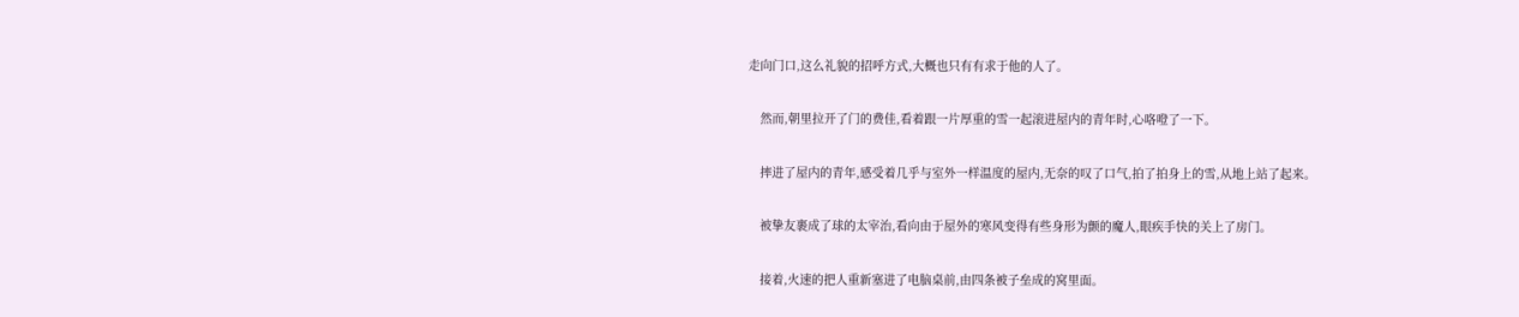走向门口,这么礼貌的招呼方式,大概也只有有求于他的人了。

    然而,朝里拉开了门的费佳,看着跟一片厚重的雪一起滚进屋内的青年时,心咯噔了一下。

    摔进了屋内的青年,感受着几乎与室外一样温度的屋内,无奈的叹了口气,拍了拍身上的雪,从地上站了起来。

    被挚友裹成了球的太宰治,看向由于屋外的寒风变得有些身形为颤的魔人,眼疾手快的关上了房门。

    接着,火速的把人重新塞进了电脑桌前,由四条被子垒成的窝里面。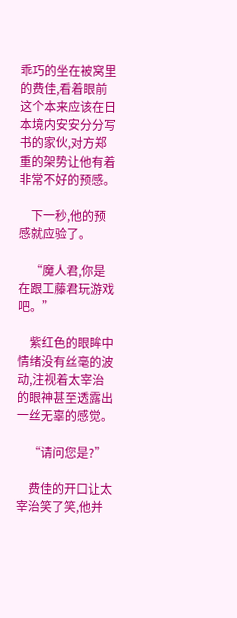乖巧的坐在被窝里的费佳,看着眼前这个本来应该在日本境内安安分分写书的家伙,对方郑重的架势让他有着非常不好的预感。

    下一秒,他的预感就应验了。

    “魔人君,你是在跟工藤君玩游戏吧。”

    紫红色的眼眸中情绪没有丝毫的波动,注视着太宰治的眼神甚至透露出一丝无辜的感觉。

    “请问您是?”

    费佳的开口让太宰治笑了笑,他并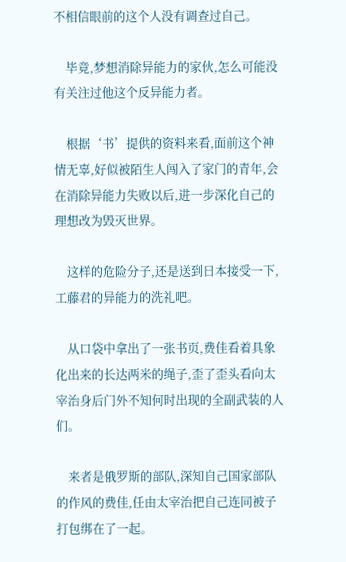不相信眼前的这个人没有调查过自己。

    毕竟,梦想消除异能力的家伙,怎么可能没有关注过他这个反异能力者。

    根据‘书’提供的资料来看,面前这个神情无辜,好似被陌生人闯入了家门的青年,会在消除异能力失败以后,进一步深化自己的理想改为毁灭世界。

    这样的危险分子,还是送到日本接受一下,工藤君的异能力的洗礼吧。

    从口袋中拿出了一张书页,费佳看着具象化出来的长达两米的绳子,歪了歪头看向太宰治身后门外不知何时出现的全副武装的人们。

    来者是俄罗斯的部队,深知自己国家部队的作风的费佳,任由太宰治把自己连同被子打包绑在了一起。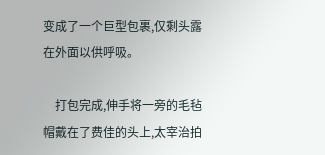变成了一个巨型包裹,仅剩头露在外面以供呼吸。

    打包完成,伸手将一旁的毛毡帽戴在了费佳的头上,太宰治拍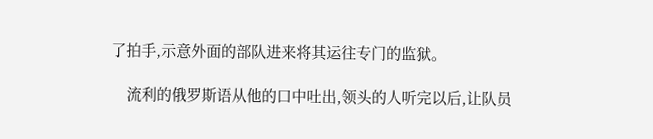了拍手,示意外面的部队进来将其运往专门的监狱。

    流利的俄罗斯语从他的口中吐出,领头的人听完以后,让队员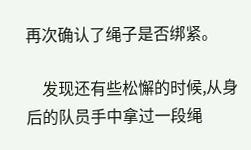再次确认了绳子是否绑紧。

    发现还有些松懈的时候,从身后的队员手中拿过一段绳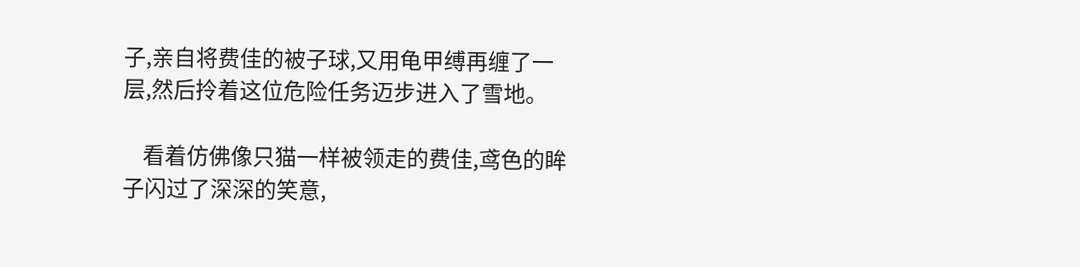子,亲自将费佳的被子球,又用龟甲缚再缠了一层,然后拎着这位危险任务迈步进入了雪地。

    看着仿佛像只猫一样被领走的费佳,鸢色的眸子闪过了深深的笑意,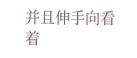并且伸手向看着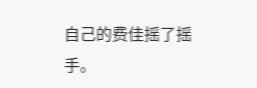自己的费佳摇了摇手。